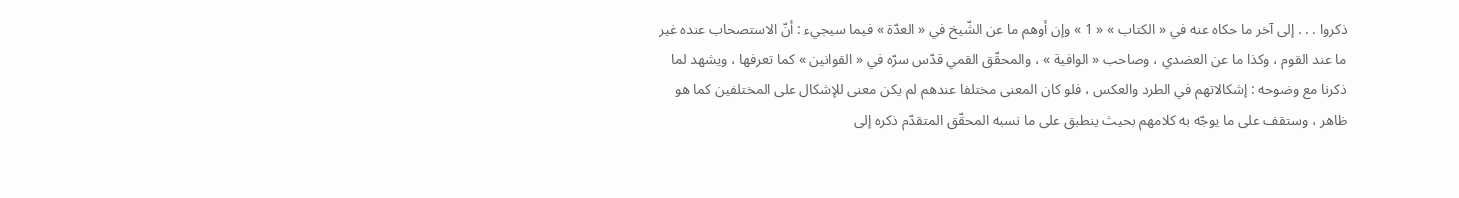ذكروا . . . إلى آخر ما حكاه عنه في « الكتاب » « 1 » وإن أوهم ما عن الشّيخ في « العدّة » فيما سيجيء : أنّ الاستصحاب عنده غير ما عند القوم ، وكذا ما عن العضدي ، وصاحب « الوافية » ، والمحقّق القمي قدّس سرّه في « القوانين » كما تعرفها ، ويشهد لما ذكرنا مع وضوحه : إشكالاتهم في الطرد والعكس ، فلو كان المعنى مختلفا عندهم لم يكن معنى للإشكال على المختلفين كما هو ظاهر ، وستقف على ما يوجّه به كلامهم بحيث ينطبق على ما نسبه المحقّق المتقدّم ذكره إلى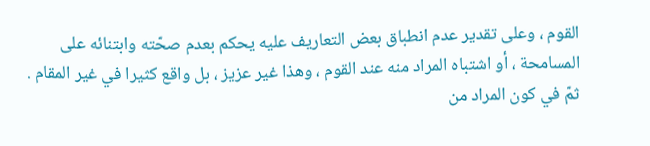القوم ، وعلى تقدير عدم انطباق بعض التعاريف عليه يحكم بعدم صحّته وابتنائه على المسامحة ، أو اشتباه المراد منه عند القوم ، وهذا غير عزيز ، بل واقع كثيرا في غير المقام .
ثمّ في كون المراد من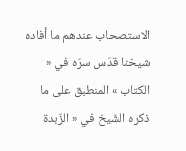الاستصحاب عندهم ما أفاده شيخنا قدّس سرّه في « الكتاب » المنطبق على ما ذكره الشّيخ في « الزّبدة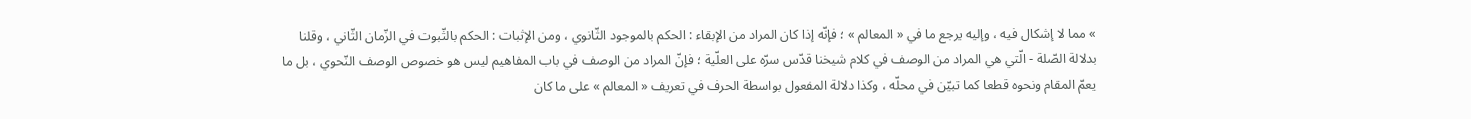» مما لا إشكال فيه ، وإليه يرجع ما في « المعالم » ؛ فإنّه إذا كان المراد من الإبقاء : الحكم بالموجود الثّانوي ، ومن الإثبات : الحكم بالثّبوت في الزّمان الثّاني ، وقلنا بدلالة الصّلة - الّتي هي المراد من الوصف في كلام شيخنا قدّس سرّه على العلّية ؛ فإنّ المراد من الوصف في باب المفاهيم ليس هو خصوص الوصف النّحوي ، بل ما يعمّ المقام ونحوه قطعا كما تبيّن في محلّه ، وكذا دلالة المفعول بواسطة الحرف في تعريف « المعالم » على ما كان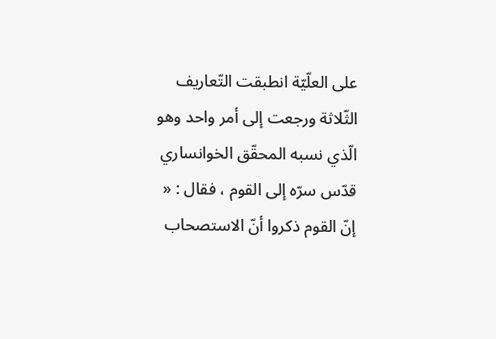على العلّيّة انطبقت التّعاريف الثّلاثة ورجعت إلى أمر واحد وهو الّذي نسبه المحقّق الخوانساري قدّس سرّه إلى القوم ، فقال : « إنّ القوم ذكروا أنّ الاستصحاب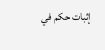إثبات حكم في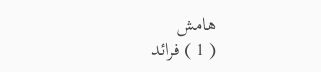هامش
( 1 ) فرائد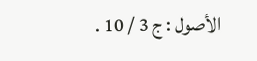الأصول : ج 3 / 10 .